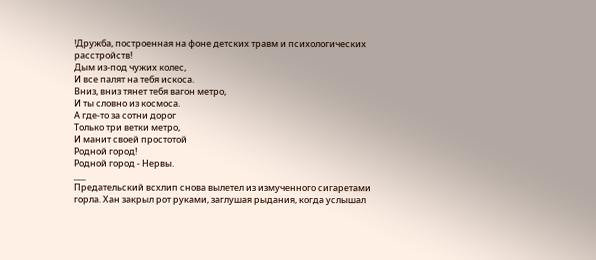!Дружба, построенная на фоне детских травм и психологических расстройств!
Дым из-под чужих колес,
И все палят на тебя искоса.
Вниз, вниз тянет тебя вагон метро,
И ты словно из космоса.
А где-то за сотни дорог
Только три ветки метро,
И манит своей простотой
Родной город!
Родной город - Нервы.
___
Предательский всхлип снова вылетел из измученного сигаретами горла. Хан закрыл рот руками, заглушая рыдания, когда услышал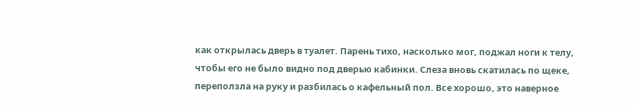как открылась дверь в туалет. Парень тихо, насколько мог, поджал ноги к телу, чтобы его не было видно под дверью кабинки. Слеза вновь скатилась по щеке, переползла на руку и разбилась о кафельный пол. Все хорошо, это наверное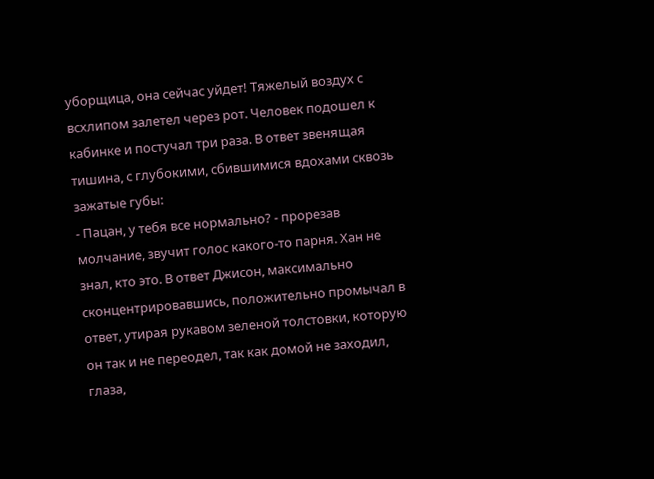уборщица, она сейчас уйдет! Тяжелый воздух с всхлипом залетел через рот. Человек подошел к кабинке и постучал три раза. В ответ звенящая тишина, с глубокими, сбившимися вдохами сквозь зажатые губы:
- Пацан, у тебя все нормально? - прорезав молчание, звучит голос какого-то парня. Хан не знал, кто это. В ответ Джисон, максимально сконцентрировавшись, положительно промычал в ответ, утирая рукавом зеленой толстовки, которую он так и не переодел, так как домой не заходил, глаза,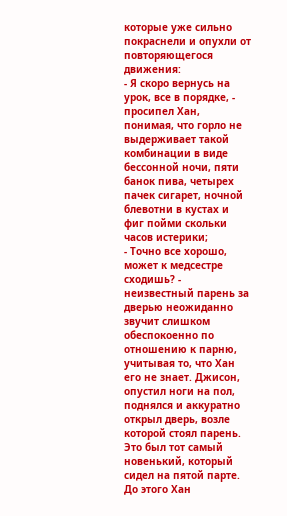которые уже сильно покраснели и опухли от повторяющегося движения:
- Я скоро вернусь на урок, все в порядке, - просипел Хан, понимая, что горло не выдерживает такой комбинации в виде бессонной ночи, пяти банок пива, четырех пачек сигарет, ночной блевотни в кустах и фиг пойми скольки часов истерики;
- Точно все хорошо, может к медсестре сходишь? - неизвестный парень за дверью неожиданно звучит слишком обеспокоенно по отношению к парню, учитывая то, что Хан его не знает. Джисон, опустил ноги на пол, поднялся и аккуратно открыл дверь, возле которой стоял парень. Это был тот самый новенький, который сидел на пятой парте. До этого Хан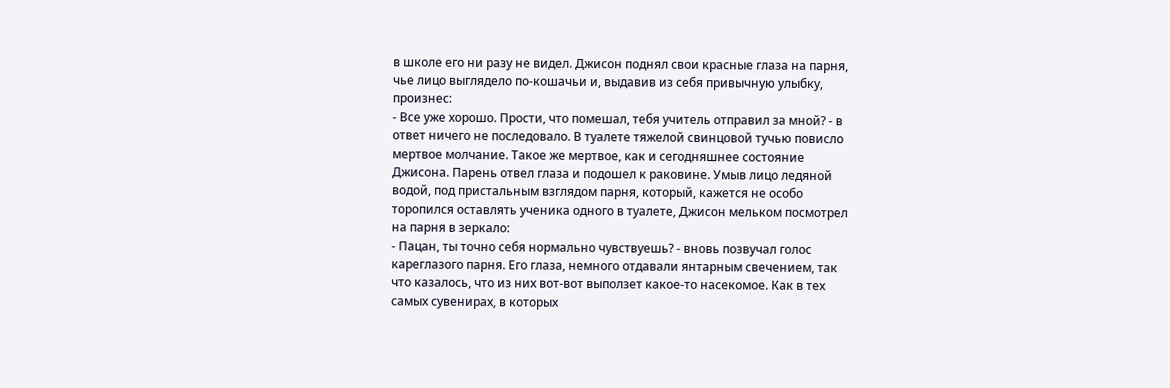в школе его ни разу не видел. Джисон поднял свои красные глаза на парня, чье лицо выглядело по-кошачьи и, выдавив из себя привычную улыбку, произнес:
- Все уже хорошо. Прости, что помешал, тебя учитель отправил за мной? - в ответ ничего не последовало. В туалете тяжелой свинцовой тучью повисло мертвое молчание. Такое же мертвое, как и сегодняшнее состояние Джисона. Парень отвел глаза и подошел к раковине. Умыв лицо ледяной водой, под пристальным взглядом парня, который, кажется не особо торопился оставлять ученика одного в туалете, Джисон мельком посмотрел на парня в зеркало:
- Пацан, ты точно себя нормально чувствуешь? - вновь позвучал голос кареглазого парня. Его глаза, немного отдавали янтарным свечением, так что казалось, что из них вот-вот выползет какое-то насекомое. Как в тех самых сувенирах, в которых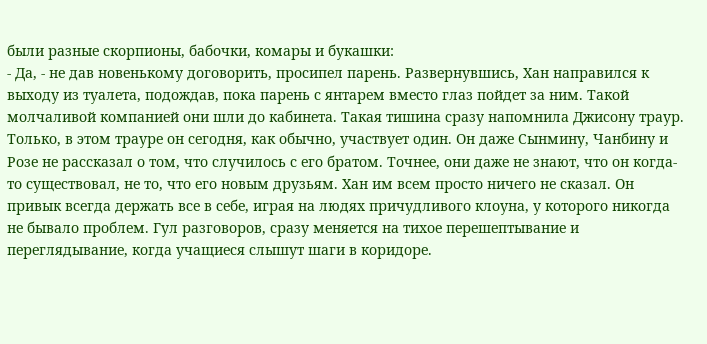были разные скорпионы, бабочки, комары и букашки:
- Да, - не дав новенькому договорить, просипел парень. Развернувшись, Хан направился к выходу из туалета, подождав, пока парень с янтарем вместо глаз пойдет за ним. Такой молчаливой компанией они шли до кабинета. Такая тишина сразу напомнила Джисону траур. Только, в этом трауре он сегодня, как обычно, участвует один. Он даже Сынмину, Чанбину и Розе не рассказал о том, что случилось с его братом. Точнее, они даже не знают, что он когда-то существовал, не то, что его новым друзьям. Хан им всем просто ничего не сказал. Он привык всегда держать все в себе, играя на людях причудливого клоуна, у которого никогда не бывало проблем. Гул разговоров, сразу меняется на тихое перешептывание и переглядывание, когда учащиеся слышут шаги в коридоре.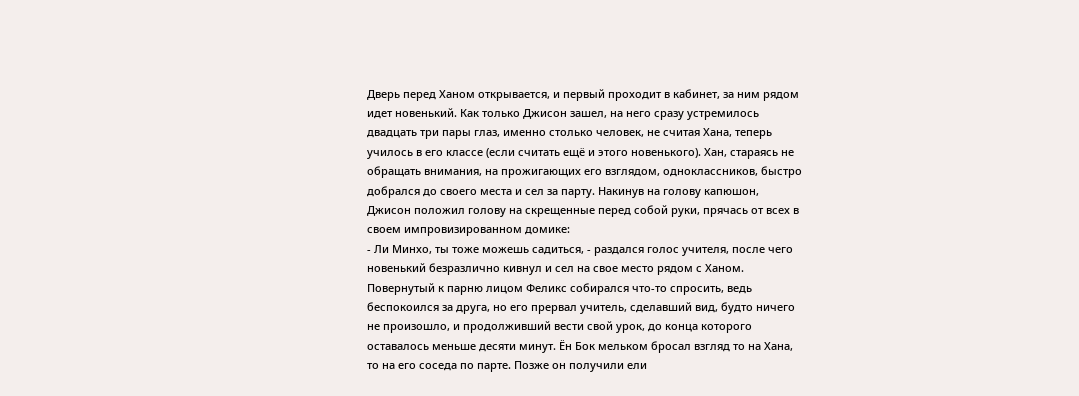Дверь перед Ханом открывается, и первый проходит в кабинет, за ним рядом идет новенький. Как только Джисон зашел, на него сразу устремилось двадцать три пары глаз, именно столько человек, не считая Хана, теперь училось в его классе (если считать ещё и этого новенького). Хан, стараясь не обращать внимания, на прожигающих его взглядом, одноклассников, быстро добрался до своего места и сел за парту. Накинув на голову капюшон, Джисон положил голову на скрещенные перед собой руки, прячась от всех в своем импровизированном домике:
- Ли Минхо, ты тоже можешь садиться, - раздался голос учителя, после чего новенький безразлично кивнул и сел на свое место рядом с Ханом. Повернутый к парню лицом Феликс собирался что-то спросить, ведь беспокоился за друга, но его прервал учитель, сделавший вид, будто ничего не произошло, и продолживший вести свой урок, до конца которого оставалось меньше десяти минут. Ён Бок мельком бросал взгляд то на Хана, то на его соседа по парте. Позже он получили ели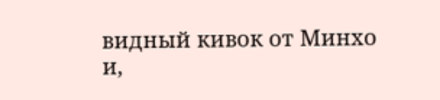видный кивок от Минхо и,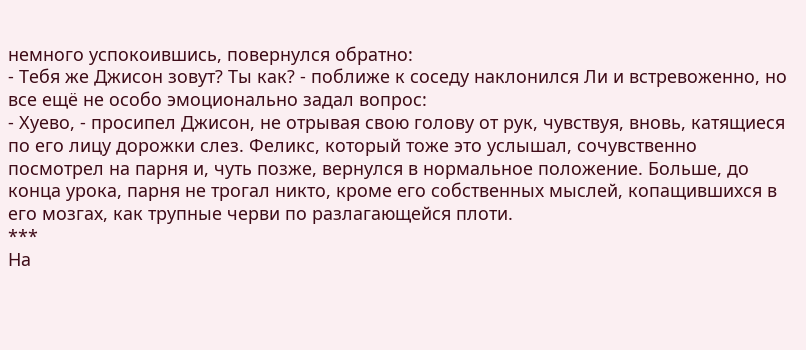немного успокоившись, повернулся обратно:
- Тебя же Джисон зовут? Ты как? - поближе к соседу наклонился Ли и встревоженно, но все ещё не особо эмоционально задал вопрос:
- Хуево, - просипел Джисон, не отрывая свою голову от рук, чувствуя, вновь, катящиеся по его лицу дорожки слез. Феликс, который тоже это услышал, сочувственно посмотрел на парня и, чуть позже, вернулся в нормальное положение. Больше, до конца урока, парня не трогал никто, кроме его собственных мыслей, копащившихся в его мозгах, как трупные черви по разлагающейся плоти.
***
На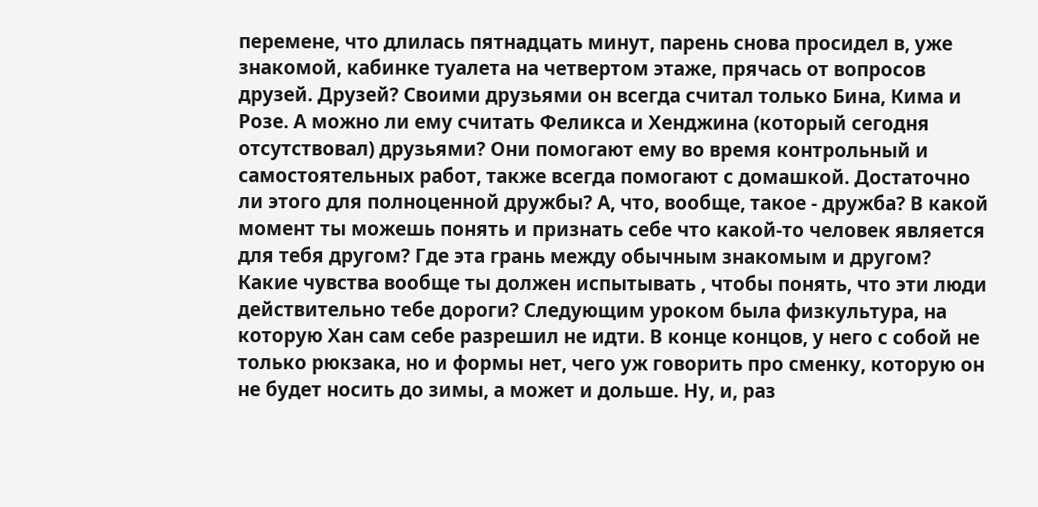перемене, что длилась пятнадцать минут, парень снова просидел в, уже знакомой, кабинке туалета на четвертом этаже, прячась от вопросов друзей. Друзей? Своими друзьями он всегда считал только Бина, Кима и Розе. А можно ли ему считать Феликса и Хенджина (который сегодня отсутствовал) друзьями? Они помогают ему во время контрольный и самостоятельных работ, также всегда помогают с домашкой. Достаточно ли этого для полноценной дружбы? А, что, вообще, такое - дружба? В какой момент ты можешь понять и признать себе что какой-то человек является для тебя другом? Где эта грань между обычным знакомым и другом? Какие чувства вообще ты должен испытывать , чтобы понять, что эти люди действительно тебе дороги? Следующим уроком была физкультура, на которую Хан сам себе разрешил не идти. В конце концов, у него с собой не только рюкзака, но и формы нет, чего уж говорить про сменку, которую он не будет носить до зимы, а может и дольше. Ну, и, раз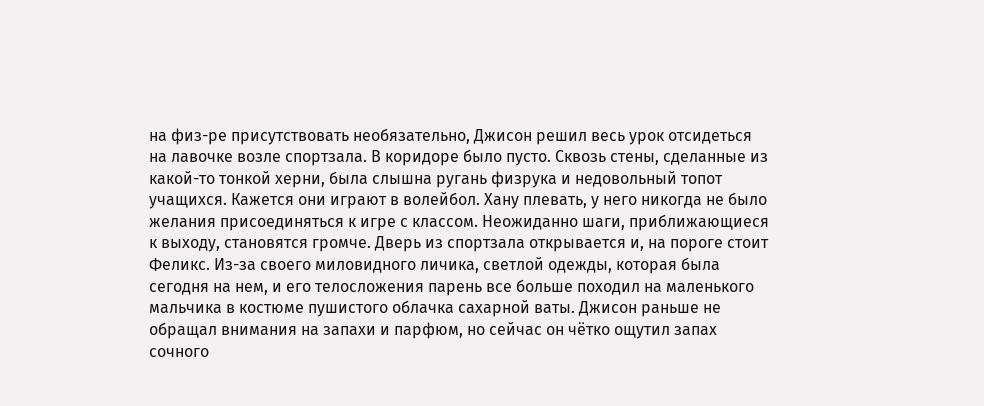на физ-ре присутствовать необязательно, Джисон решил весь урок отсидеться на лавочке возле спортзала. В коридоре было пусто. Сквозь стены, сделанные из какой-то тонкой херни, была слышна ругань физрука и недовольный топот учащихся. Кажется они играют в волейбол. Хану плевать, у него никогда не было желания присоединяться к игре с классом. Неожиданно шаги, приближающиеся к выходу, становятся громче. Дверь из спортзала открывается и, на пороге стоит Феликс. Из-за своего миловидного личика, светлой одежды, которая была сегодня на нем, и его телосложения парень все больше походил на маленького мальчика в костюме пушистого облачка сахарной ваты. Джисон раньше не обращал внимания на запахи и парфюм, но сейчас он чётко ощутил запах сочного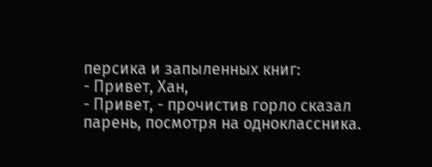персика и запыленных книг:
- Привет, Хан,
- Привет, - прочистив горло сказал парень, посмотря на одноклассника.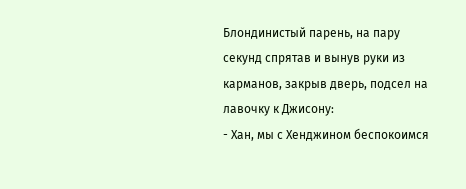Блондинистый парень, на пару секунд спрятав и вынув руки из карманов, закрыв дверь, подсел на лавочку к Джисону:
- Хан, мы с Хенджином беспокоимся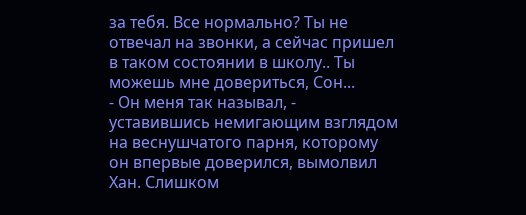за тебя. Все нормально? Ты не отвечал на звонки, а сейчас пришел в таком состоянии в школу.. Ты можешь мне довериться, Сон...
- Он меня так называл, - уставившись немигающим взглядом на веснушчатого парня, которому он впервые доверился, вымолвил Хан. Слишком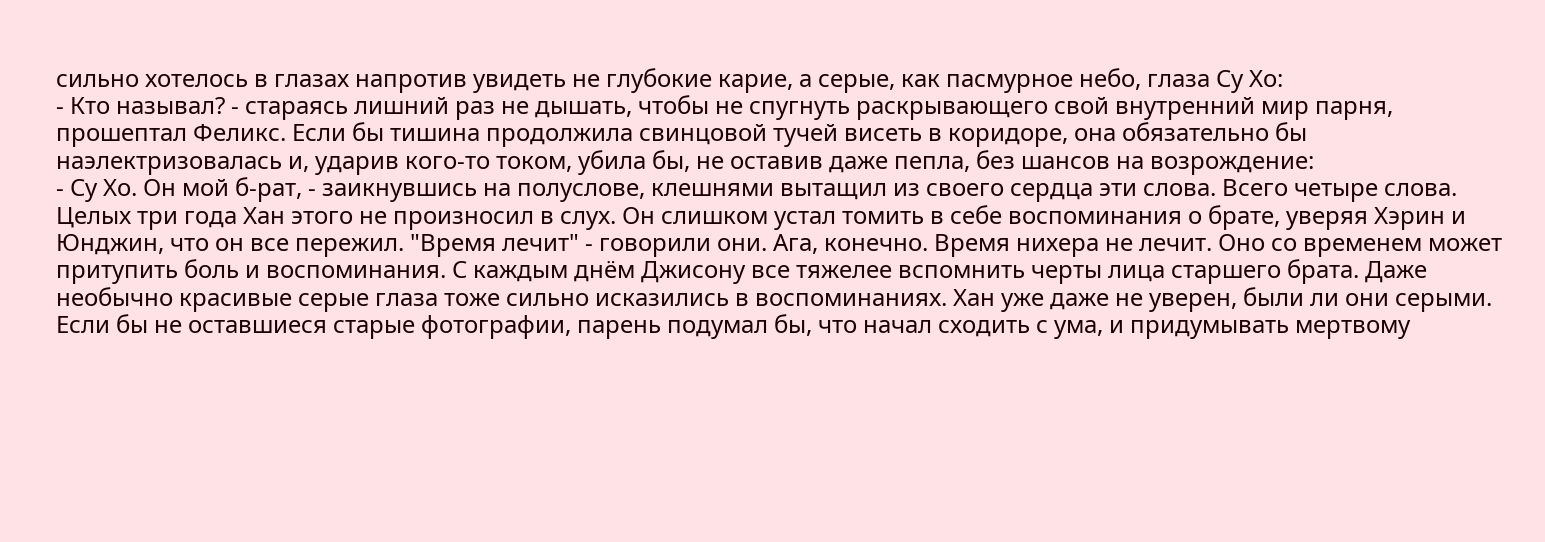сильно хотелось в глазах напротив увидеть не глубокие карие, а серые, как пасмурное небо, глаза Су Хо:
- Кто называл? - стараясь лишний раз не дышать, чтобы не спугнуть раскрывающего свой внутренний мир парня, прошептал Феликс. Если бы тишина продолжила свинцовой тучей висеть в коридоре, она обязательно бы наэлектризовалась и, ударив кого-то током, убила бы, не оставив даже пепла, без шансов на возрождение:
- Су Хо. Он мой б-рат, - заикнувшись на полуслове, клешнями вытащил из своего сердца эти слова. Всего четыре слова. Целых три года Хан этого не произносил в слух. Он слишком устал томить в себе воспоминания о брате, уверяя Хэрин и Юнджин, что он все пережил. "Время лечит" - говорили они. Ага, конечно. Время нихера не лечит. Оно со временем может притупить боль и воспоминания. С каждым днём Джисону все тяжелее вспомнить черты лица старшего брата. Даже необычно красивые серые глаза тоже сильно исказились в воспоминаниях. Хан уже даже не уверен, были ли они серыми. Если бы не оставшиеся старые фотографии, парень подумал бы, что начал сходить с ума, и придумывать мертвому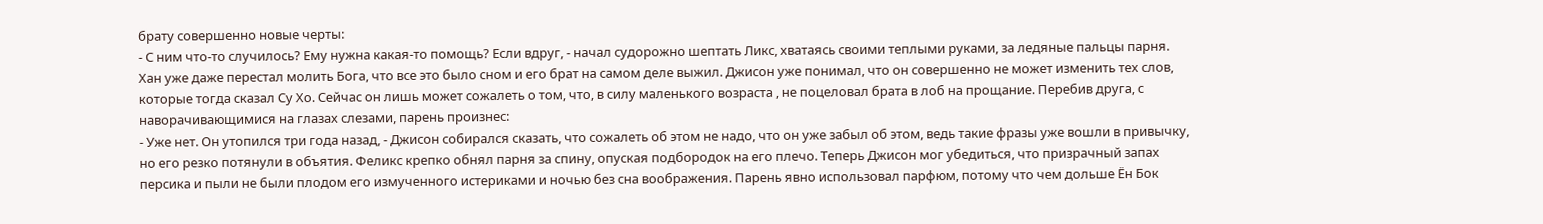брату совершенно новые черты:
- С ним что-то случилось? Ему нужна какая-то помощь? Если вдруг, - начал судорожно шептать Ликс, хватаясь своими теплыми руками, за ледяные пальцы парня. Хан уже даже перестал молить Бога, что все это было сном и его брат на самом деле выжил. Джисон уже понимал, что он совершенно не может изменить тех слов, которые тогда сказал Су Хо. Сейчас он лишь может сожалеть о том, что, в силу маленького возраста , не поцеловал брата в лоб на прощание. Перебив друга, с наворачивающимися на глазах слезами, парень произнес:
- Уже нет. Он утопился три года назад, - Джисон собирался сказать, что сожалеть об этом не надо, что он уже забыл об этом, ведь такие фразы уже вошли в привычку, но его резко потянули в объятия. Феликс крепко обнял парня за спину, опуская подбородок на его плечо. Теперь Джисон мог убедиться, что призрачный запах персика и пыли не были плодом его измученного истериками и ночью без сна воображения. Парень явно использовал парфюм, потому что чем дольше Ён Бок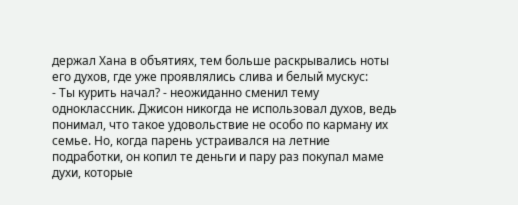держал Хана в объятиях, тем больше раскрывались ноты его духов, где уже проявлялись слива и белый мускус:
- Ты курить начал? - неожиданно сменил тему одноклассник. Джисон никогда не использовал духов, ведь понимал, что такое удовольствие не особо по карману их семье. Но, когда парень устраивался на летние подработки, он копил те деньги и пару раз покупал маме духи, которые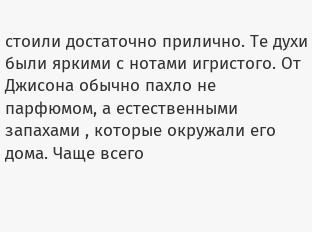стоили достаточно прилично. Те духи были яркими с нотами игристого. От Джисона обычно пахло не парфюмом, а естественными запахами , которые окружали его дома. Чаще всего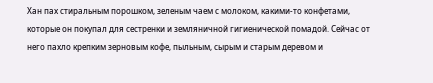Хан пах стиральным порошком, зеленым чаем с молоком, какими-то конфетами, которые он покупал для сестренки и земляничной гигиенической помадой. Сейчас от него пахло крепким зерновым кофе, пыльным, сырым и старым деревом и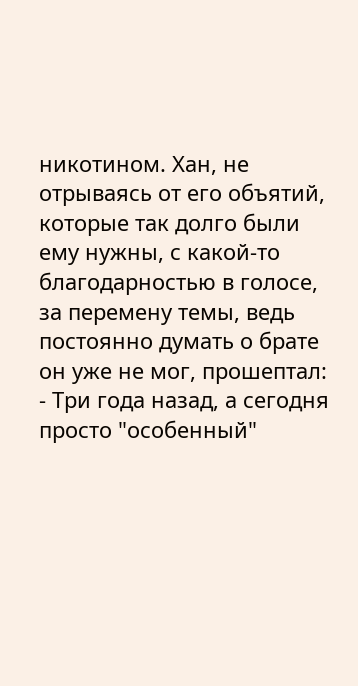никотином. Хан, не отрываясь от его объятий, которые так долго были ему нужны, с какой-то благодарностью в голосе, за перемену темы, ведь постоянно думать о брате он уже не мог, прошептал:
- Три года назад, а сегодня просто "особенный"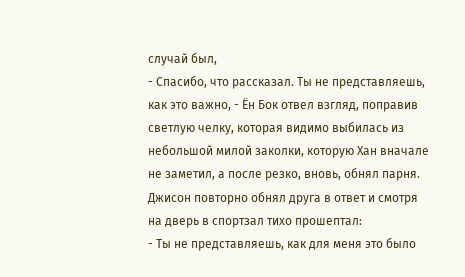случай был,
- Спасибо, что рассказал. Ты не представляешь, как это важно, - Ён Бок отвел взгляд, поправив светлую челку, которая видимо выбилась из небольшой милой заколки, которую Хан вначале не заметил, а после резко, вновь, обнял парня. Джисон повторно обнял друга в ответ и смотря на дверь в спортзал тихо прошептал:
- Ты не представляешь, как для меня это было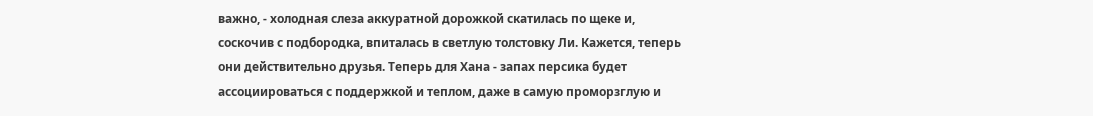важно, - холодная слеза аккуратной дорожкой скатилась по щеке и, соскочив с подбородка, впиталась в светлую толстовку Ли. Кажется, теперь они действительно друзья. Теперь для Хана - запах персика будет ассоциироваться с поддержкой и теплом, даже в самую проморзглую и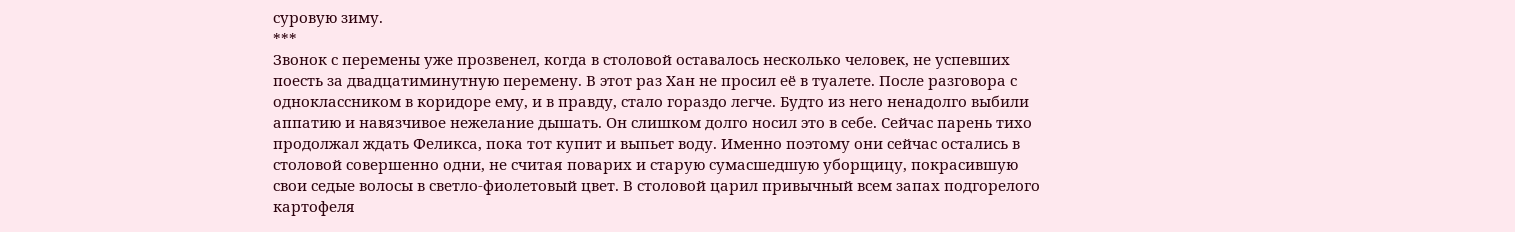суровую зиму.
***
Звонок с перемены уже прозвенел, когда в столовой оставалось несколько человек, не успевших поесть за двадцатиминутную перемену. В этот раз Хан не просил её в туалете. После разговора с одноклассником в коридоре ему, и в правду, стало гораздо легче. Будто из него ненадолго выбили аппатию и навязчивое нежелание дышать. Он слишком долго носил это в себе. Сейчас парень тихо продолжал ждать Феликса, пока тот купит и выпьет воду. Именно поэтому они сейчас остались в столовой совершенно одни, не считая поварих и старую сумасшедшую уборщицу, покрасившую свои седые волосы в светло-фиолетовый цвет. В столовой царил привычный всем запах подгорелого картофеля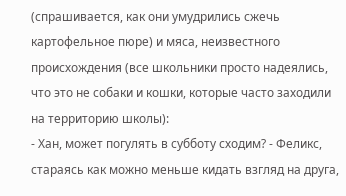(спрашивается, как они умудрились сжечь картофельное пюре) и мяса, неизвестного происхождения (все школьники просто надеялись, что это не собаки и кошки, которые часто заходили на территорию школы):
- Хан, может погулять в субботу сходим? - Феликс, стараясь как можно меньше кидать взгляд на друга,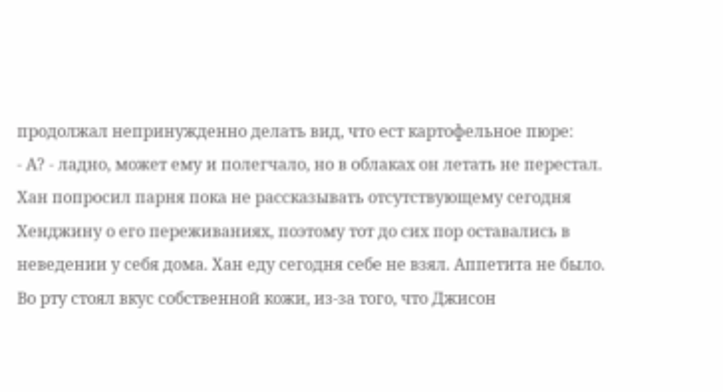продолжал непринужденно делать вид, что ест картофельное пюре:
- А? - ладно, может ему и полегчало, но в облаках он летать не перестал. Хан попросил парня пока не рассказывать отсутствующему сегодня Хенджину о его переживаниях, поэтому тот до сих пор оставались в неведении у себя дома. Хан еду сегодня себе не взял. Аппетита не было. Во рту стоял вкус собственной кожи, из-за того, что Джисон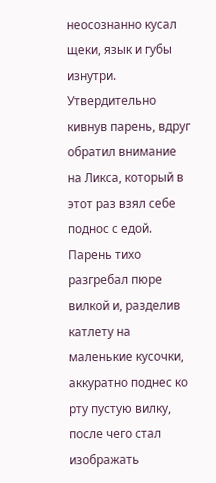неосознанно кусал щеки, язык и губы изнутри. Утвердительно кивнув парень, вдруг обратил внимание на Ликса, который в этот раз взял себе поднос с едой. Парень тихо разгребал пюре вилкой и, разделив катлету на маленькие кусочки, аккуратно поднес ко рту пустую вилку, после чего стал изображать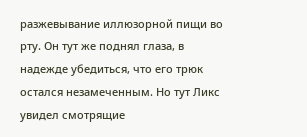разжевывание иллюзорной пищи во рту. Он тут же поднял глаза, в надежде убедиться, что его трюк остался незамеченным. Но тут Ликс увидел смотрящие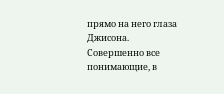прямо на него глаза Джисона. Совершенно все понимающие, в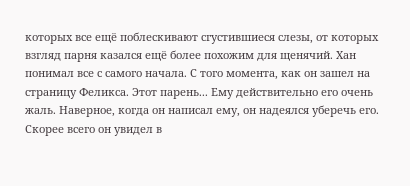которых все ещё поблескивают сгустившиеся слезы, от которых взгляд парня казался ещё более похожим для щенячий. Хан понимал все с самого начала. С того момента, как он зашел на страницу Феликса. Этот парень... Ему действительно его очень жаль. Наверное, когда он написал ему, он надеялся уберечь его. Скорее всего он увидел в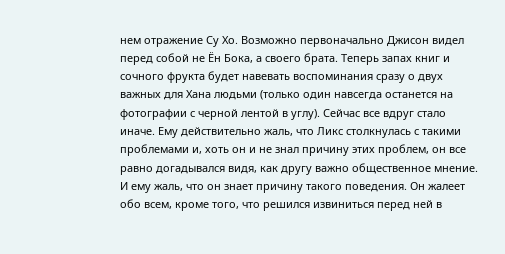нем отражение Су Хо. Возможно первоначально Джисон видел перед собой не Ён Бока, а своего брата. Теперь запах книг и сочного фрукта будет навевать воспоминания сразу о двух важных для Хана людьми (только один навсегда останется на фотографии с черной лентой в углу). Сейчас все вдруг стало иначе. Ему действительно жаль, что Ликс столкнулась с такими проблемами и, хоть он и не знал причину этих проблем, он все равно догадывался видя, как другу важно общественное мнение. И ему жаль, что он знает причину такого поведения. Он жалеет обо всем, кроме того, что решился извиниться перед ней в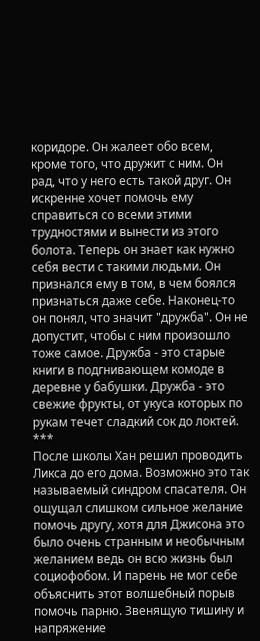коридоре. Он жалеет обо всем, кроме того, что дружит с ним. Он рад, что у него есть такой друг. Он искренне хочет помочь ему справиться со всеми этими трудностями и вынести из этого болота. Теперь он знает как нужно себя вести с такими людьми. Он признался ему в том, в чем боялся признаться даже себе. Наконец-то он понял, что значит "дружба". Он не допустит, чтобы с ним произошло тоже самое. Дружба - это старые книги в подгнивающем комоде в деревне у бабушки. Дружба - это свежие фрукты, от укуса которых по рукам течет сладкий сок до локтей.
***
После школы Хан решил проводить Ликса до его дома. Возможно это так называемый синдром спасателя. Он ощущал слишком сильное желание помочь другу, хотя для Джисона это было очень странным и необычным желанием ведь он всю жизнь был социофобом. И парень не мог себе объяснить этот волшебный порыв помочь парню. Звенящую тишину и напряжение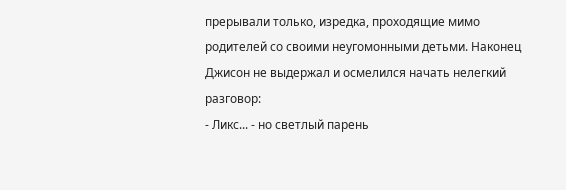прерывали только, изредка, проходящие мимо родителей со своими неугомонными детьми. Наконец Джисон не выдержал и осмелился начать нелегкий разговор:
- Ликс... - но светлый парень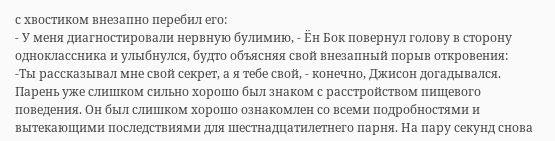с хвостиком внезапно перебил его:
- У меня диагностировали нервную булимию, - Ён Бок повернул голову в сторону одноклассника и улыбнулся, будто объясняя свой внезапный порыв откровения:
-Ты рассказывал мне свой секрет, а я тебе свой, - конечно, Джисон догадывался. Парень уже слишком сильно хорошо был знаком с расстройством пищевого поведения. Он был слишком хорошо ознакомлен со всеми подробностями и вытекающими последствиями для шестнадцатилетнего парня. На пару секунд снова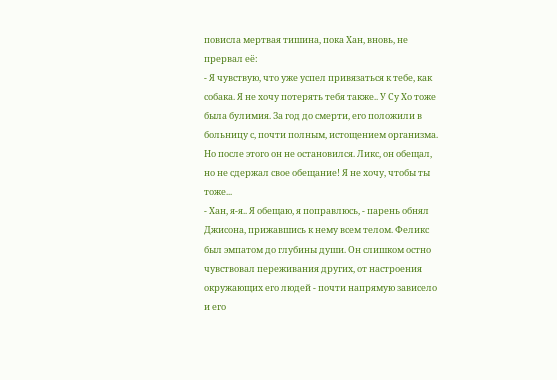повисла мертвая тишина, пока Хан, вновь, не прервал её:
- Я чувствую, что уже успел привязаться к тебе, как собака. Я не хочу потерять тебя также.. У Су Хо тоже была булимия. За год до смерти, его положили в больницу с, почти полным, истощением организма. Но после этого он не остановился. Ликс, он обещал, но не сдержал свое обещание! Я не хочу, чтобы ты тоже...
- Хан, я-я.. Я обещаю, я поправлюсь, - парень обнял Джисона, прижавшись к нему всем телом. Феликс был эмпатом до глубины души. Он слишком остно чувствовал переживания других, от настроения окружающих его людей - почти напрямую зависело и его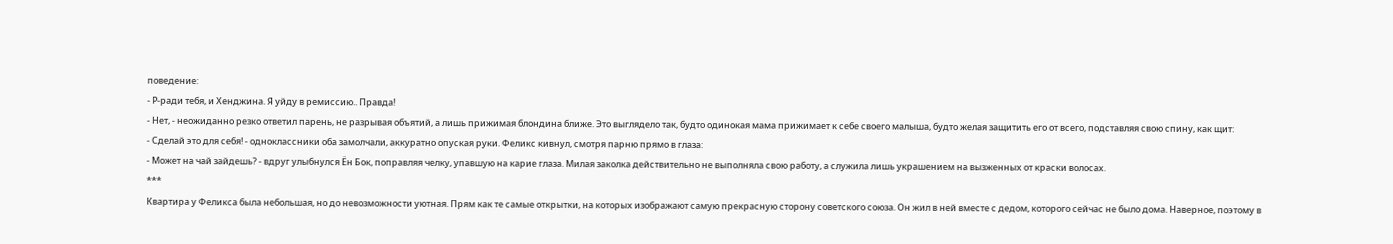поведение:
- Р-ради тебя, и Хенджина. Я уйду в ремиссию.. Правда!
- Нет, - неожиданно резко ответил парень, не разрывая объятий, а лишь прижимая блондина ближе. Это выглядело так, будто одинокая мама прижимает к себе своего малыша, будто желая защитить его от всего, подставляя свою спину, как щит:
- Сделай это для себя! - одноклассники оба замолчали, аккуратно опуская руки. Феликс кивнул, смотря парню прямо в глаза:
- Может на чай зайдешь? - вдруг улыбнулся Ён Бок, поправляя челку, упавшую на карие глаза. Милая заколка действительно не выполняла свою работу, а служила лишь украшением на вызженных от краски волосах.
***
Квартира у Феликса была небольшая, но до невозможности уютная. Прям как те самые открытки, на которых изображают самую прекрасную сторону советского союза. Он жил в ней вместе с дедом, которого сейчас не было дома. Наверное, поэтому в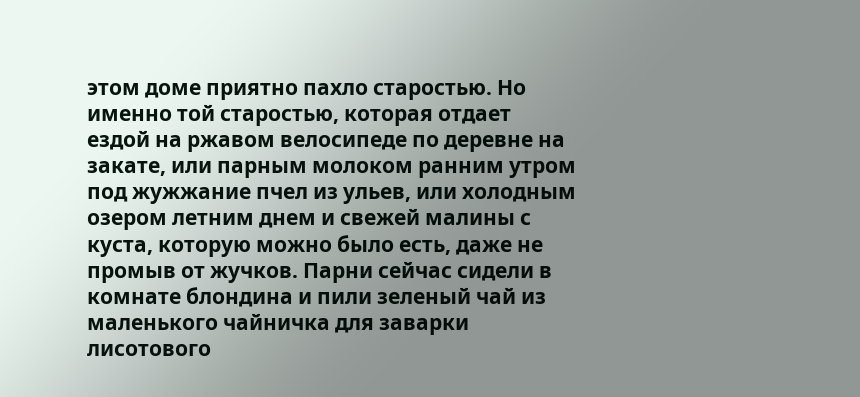этом доме приятно пахло старостью. Но именно той старостью, которая отдает ездой на ржавом велосипеде по деревне на закате, или парным молоком ранним утром под жужжание пчел из ульев, или холодным озером летним днем и свежей малины с куста, которую можно было есть, даже не промыв от жучков. Парни сейчас сидели в комнате блондина и пили зеленый чай из маленького чайничка для заварки лисотового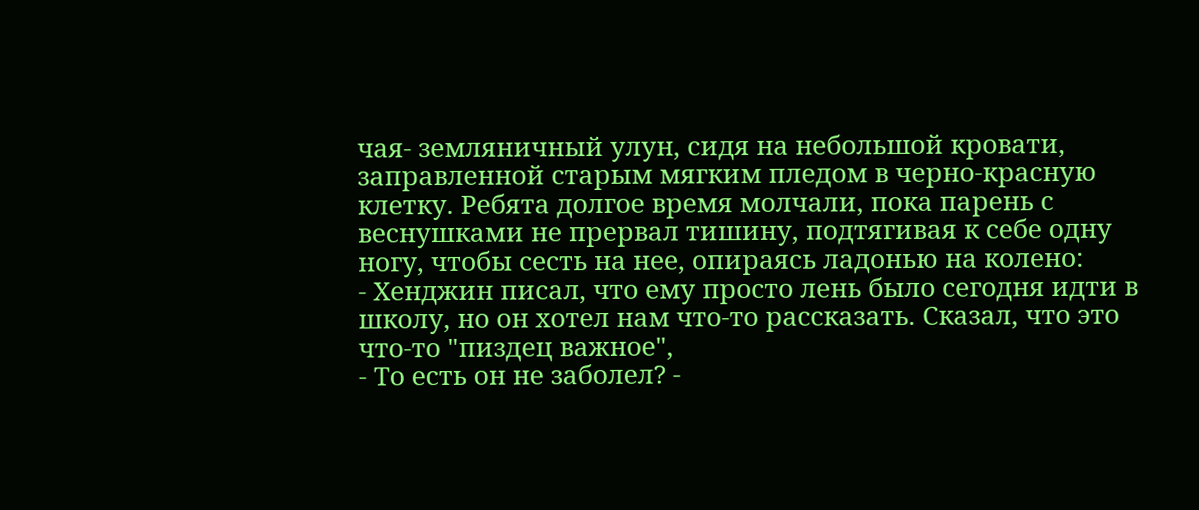чая- земляничный улун, сидя на небольшой кровати, заправленной старым мягким пледом в черно-красную клетку. Ребята долгое время молчали, пока парень с веснушками не прервал тишину, подтягивая к себе одну ногу, чтобы сесть на нее, опираясь ладонью на колено:
- Хенджин писал, что ему просто лень было сегодня идти в школу, но он хотел нам что-то рассказать. Сказал, что это что-то "пиздец важное",
- То есть он не заболел? -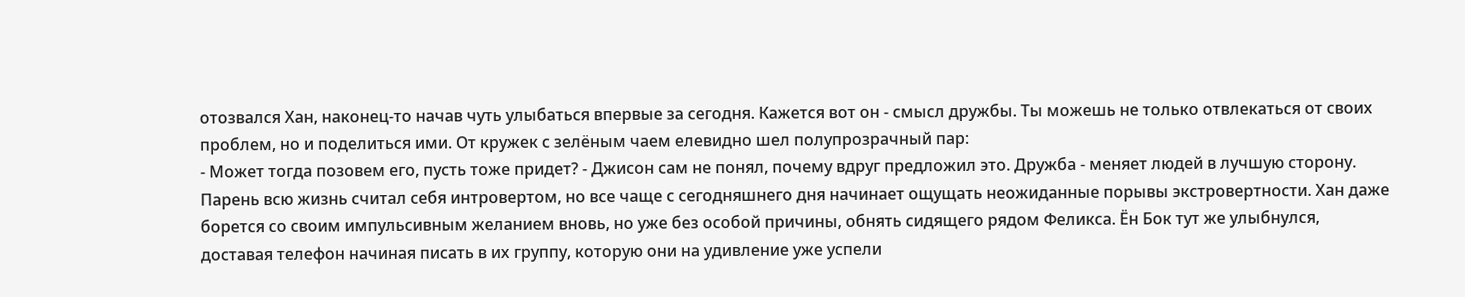отозвался Хан, наконец-то начав чуть улыбаться впервые за сегодня. Кажется вот он - смысл дружбы. Ты можешь не только отвлекаться от своих проблем, но и поделиться ими. От кружек с зелёным чаем елевидно шел полупрозрачный пар:
- Может тогда позовем его, пусть тоже придет? - Джисон сам не понял, почему вдруг предложил это. Дружба - меняет людей в лучшую сторону. Парень всю жизнь считал себя интровертом, но все чаще с сегодняшнего дня начинает ощущать неожиданные порывы экстровертности. Хан даже борется со своим импульсивным желанием вновь, но уже без особой причины, обнять сидящего рядом Феликса. Ён Бок тут же улыбнулся, доставая телефон начиная писать в их группу, которую они на удивление уже успели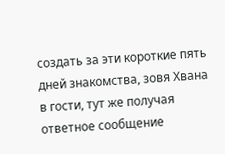создать за эти короткие пять дней знакомства, зовя Хвана в гости, тут же получая ответное сообщение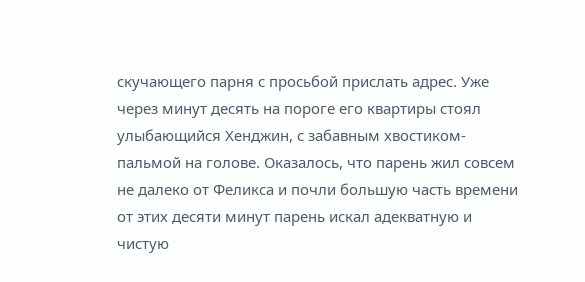скучающего парня с просьбой прислать адрес. Уже через минут десять на пороге его квартиры стоял улыбающийся Хенджин, с забавным хвостиком-пальмой на голове. Оказалось, что парень жил совсем не далеко от Феликса и почли большую часть времени от этих десяти минут парень искал адекватную и чистую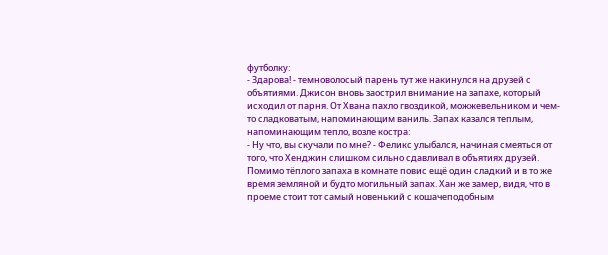футболку:
- Здарова! - темноволосый парень тут же накинулся на друзей с объятиями. Джисон вновь заострил внимание на запахе, который исходил от парня. От Хвана пахло гвоздикой, можжевельником и чем-то сладковатым, напоминающим ваниль. Запах казался теплым, напоминающим тепло, возле костра:
- Ну что, вы скучали по мне? - Феликс улыбался, начиная смеяться от того, что Хенджин слишком сильно сдавливал в объятиях друзей. Помимо тёплого запаха в комнате повис ещё один сладкий и в то же время земляной и будто могильный запах. Хан же замер, видя, что в проеме стоит тот самый новенький с кошачеподобным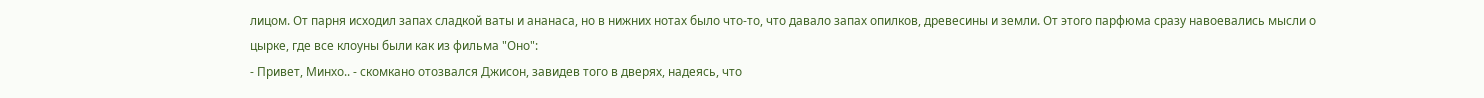лицом. От парня исходил запах сладкой ваты и ананаса, но в нижних нотах было что-то, что давало запах опилков, древесины и земли. От этого парфюма сразу навоевались мысли о цырке, где все клоуны были как из фильма "Оно":
- Привет, Минхо.. - скомкано отозвался Джисон, завидев того в дверях, надеясь, что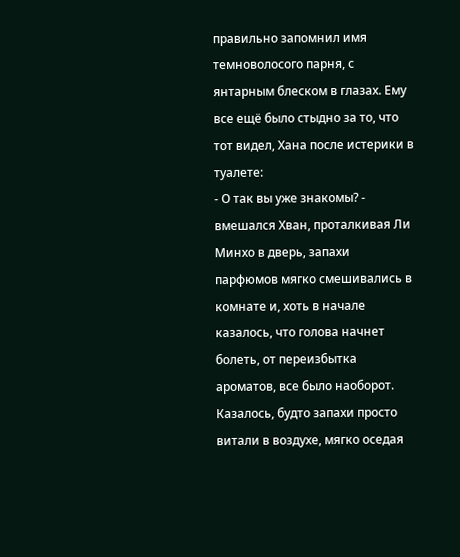правильно запомнил имя темноволосого парня, с янтарным блеском в глазах. Ему все ещё было стыдно за то, что тот видел, Хана после истерики в туалете:
- О так вы уже знакомы? - вмешался Хван, проталкивая Ли Минхо в дверь, запахи парфюмов мягко смешивались в комнате и, хоть в начале казалось, что голова начнет болеть, от переизбытка ароматов, все было наоборот. Казалось, будто запахи просто витали в воздухе, мягко оседая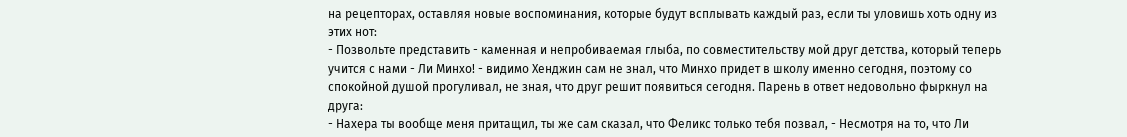на рецепторах, оставляя новые воспоминания, которые будут всплывать каждый раз, если ты уловишь хоть одну из этих нот:
- Позвольте представить - каменная и непробиваемая глыба, по совместительству мой друг детства, который теперь учится с нами - Ли Минхо! - видимо Хенджин сам не знал, что Минхо придет в школу именно сегодня, поэтому со спокойной душой прогуливал, не зная, что друг решит появиться сегодня. Парень в ответ недовольно фыркнул на друга:
- Нахера ты вообще меня притащил, ты же сам сказал, что Феликс только тебя позвал, - Несмотря на то, что Ли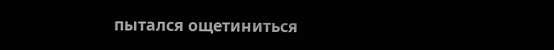пытался ощетиниться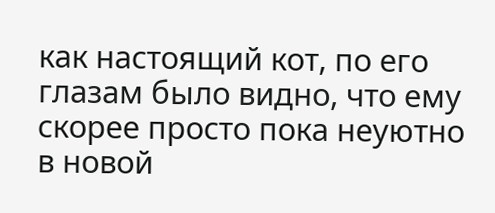как настоящий кот, по его глазам было видно, что ему скорее просто пока неуютно в новой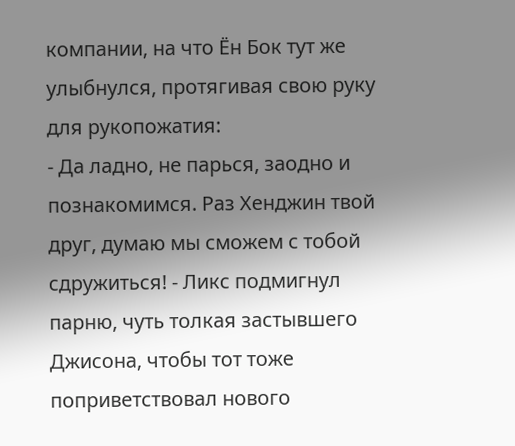компании, на что Ён Бок тут же улыбнулся, протягивая свою руку для рукопожатия:
- Да ладно, не парься, заодно и познакомимся. Раз Хенджин твой друг, думаю мы сможем с тобой сдружиться! - Ликс подмигнул парню, чуть толкая застывшего Джисона, чтобы тот тоже поприветствовал нового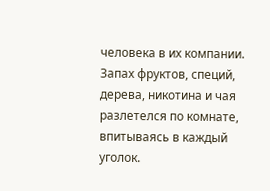человека в их компании. Запах фруктов, специй, дерева, никотина и чая разлетелся по комнате, впитываясь в каждый уголок.